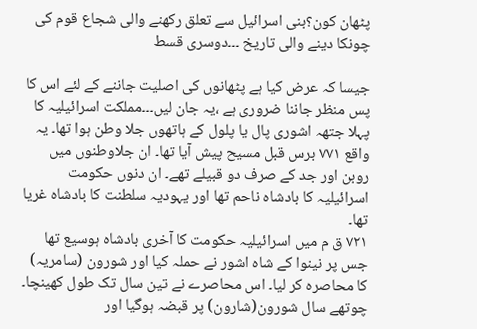پٹھان کون؟بنی اسرائیل سے تعلق رکھنے والی شجاع قوم کی چونکا دینے والی تاریخ ۔۔۔دوسری قسط

جیسا کہ عرض کیا ہے پٹھانوں کی اصلیت جاننے کے لئے اس کا پس منظر جاننا ضروری ہے ،یہ جان لیں۔۔۔مملکت اسرائیلیہ کا پہلا جتھہ اشوری پال یا پلول کے ہاتھوں جلا وطن ہوا تھا۔ یہ واقع ۷۷۱ برس قبل مسیح پیش آیا تھا۔ ان جلاوطنوں میں روبن اور جد کے صرف دو قبیلے تھے۔ ان دنوں حکومت اسرائیلیہ کا بادشاہ ناحم تھا اور یہودیہ سلطنت کا بادشاہ غریا تھا۔
۷۲۱ ق م میں اسرائیلیہ حکومت کا آخری بادشاہ ہوسیع تھا جس پر نینوا کے شاہ اشور نے حملہ کیا اور شورون (سامریہ) کا محاصرہ کر لیا۔ اس محاصرے نے تین سال تک طول کھینچا۔ چوتھے سال شورون(شارون) پر قبضہ ہوگیا اور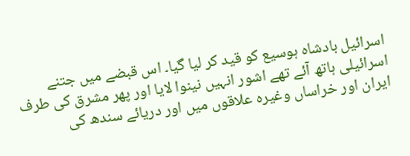اسرائیل بادشاہ ہوسیع کو قید کر لیا گیا۔ اس قبضے میں جتنے اسرائیلی ہاتھ آئے تھے اشور انہیں نینوا لایا اور پھر مشرق کی طرف ایران اور خراساں وغیرہ علاقوں میں اور دریائے سندھ کی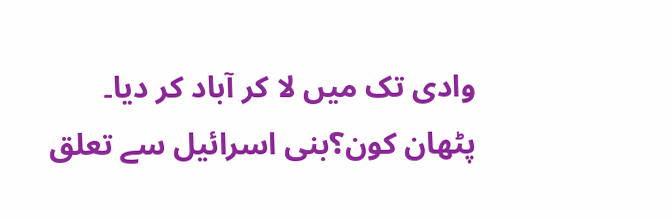وادی تک میں لا کر آباد کر دیا۔
پٹھان کون؟بنی اسرائیل سے تعلق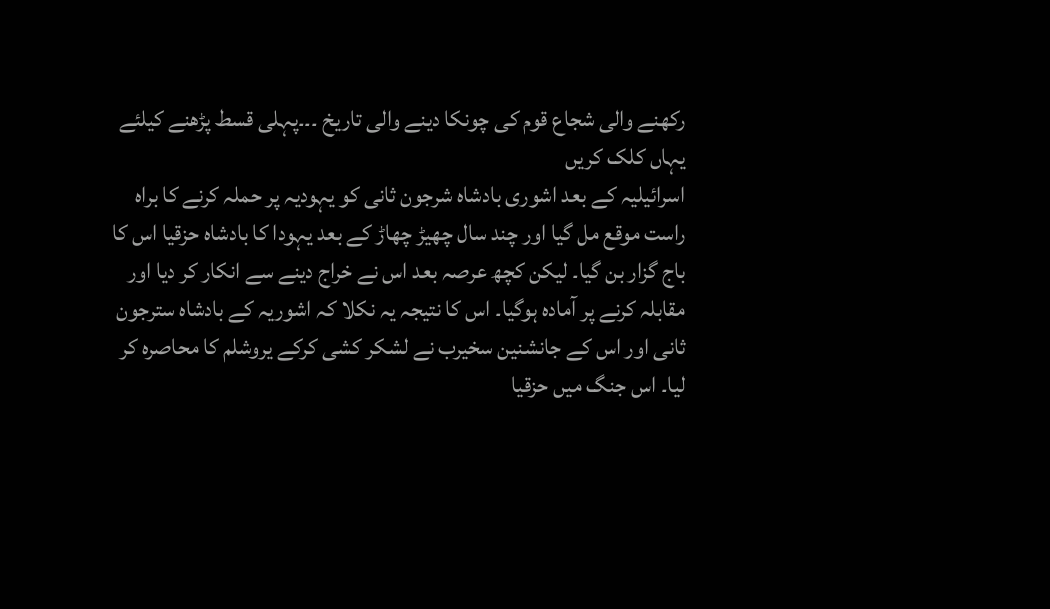رکھنے والی شجاع قوم کی چونکا دینے والی تاریخ ۔۔۔پہلی قسط پڑھنے کیلئے یہاں کلک کریں
اسرائیلیہ کے بعد اشوری بادشاہ شرجون ثانی کو یہودیہ پر حملہ کرنے کا براہ راست موقع مل گیا اور چند سال چھیڑ چھاڑ کے بعد یہودا کا بادشاہ حزقیا اس کا باج گزار بن گیا۔ لیکن کچھ عرصہ بعد اس نے خراج دینے سے انکار کر دیا اور مقابلہ کرنے پر آمادہ ہوگیا۔ اس کا نتیجہ یہ نکلا کہ اشوریہ کے بادشاہ سترجون ثانی اور اس کے جانشنین سخیرب نے لشکر کشی کرکے یروشلم کا محاصرہ کر لیا۔ اس جنگ میں حزقیا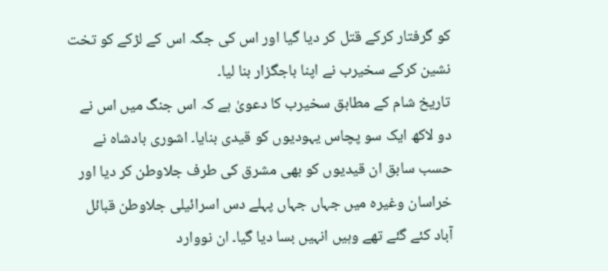کو گرفتار کرکے قتل کر دیا گیا اور اس کی جگہ اس کے لڑکے کو تخت نشین کرکے سخیرب نے اپنا باجگزار بنا لیا۔
تاریخ شام کے مطابق سخیرب کا دعویٰ ہے کہ اس جنگ میں اس نے دو لاکھ ایک سو پچاس یہودیوں کو قیدی بنایا۔ اشوری بادشاہ نے حسب سابق ان قیدیوں کو بھی مشرق کی طرف جلاوطن کر دیا اور خراسان وغیرہ میں جہاں جہاں پہلے دس اسرائیلی جلاوطن قبائل آباد کئے گئے تھے وہیں انہیں بسا دیا گیا۔ ان نووارد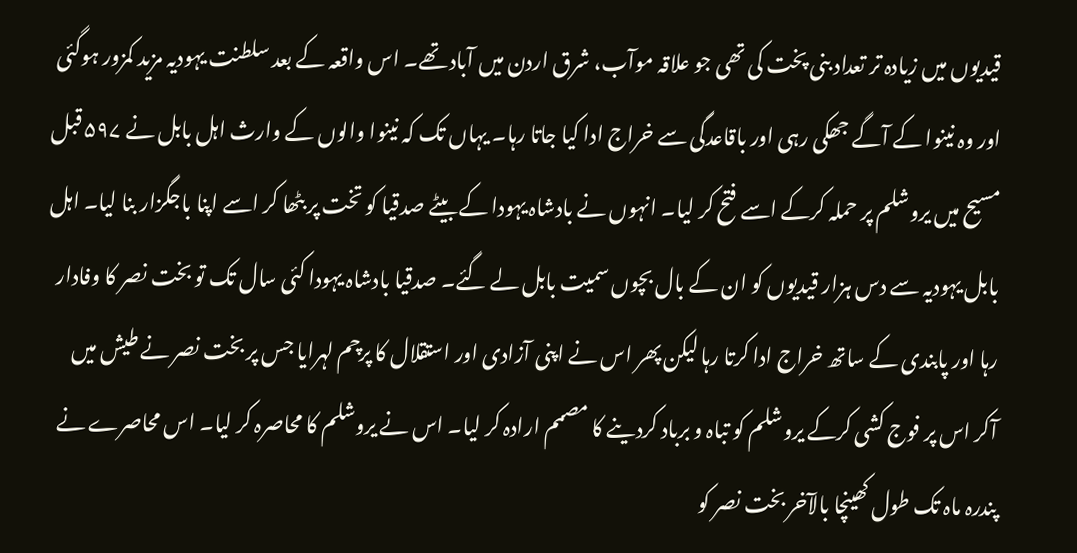قیدیوں میں زیادہ تر تعداد بنی پخت کی تھی جو علاقہ موآب، شرق اردن میں آباد تھے۔ اس واقعہ کے بعد سلطنت یہودیہ مزید کمزور ہوگئی اور وہ نینوا کے آگے جھکی رہی اور باقاعدگی سے خراج ادا کیا جاتا رہا۔ یہاں تک کہ نینوا والوں کے وارث اہل بابل نے ۵۹۷ قبل مسیح میں یروشلم پر حملہ کرکے اسے فتح کر لیا۔ انہوں نے بادشاہ یہودا کے بیٹے صدقیا کو تخت پر بٹھا کر اسے اپنا باجگزار بنا لیا۔ اہل بابل یہودیہ سے دس ہزار قیدیوں کو ان کے بال بچوں سمیت بابل لے گئے۔ صدقیا بادشاہ یہودا کئی سال تک تو بخت نصر کا وفادار رہا اور پابندی کے ساتھ خراج ادا کرتا رہا لیکن پھر اس نے اپنی آزادی اور استقلال کا پرچم لہرایا جس پر بخت نصر نے طیش میں آکر اس پر فوج کشی کرکے یروشلم کو تباہ و برباد کردینے کا مصمم ارادہ کر لیا۔ اس نے یروشلم کا محاصرہ کر لیا۔ اس محاصرے نے پندرہ ماہ تک طول کھینچا بالآخر بخت نصر کو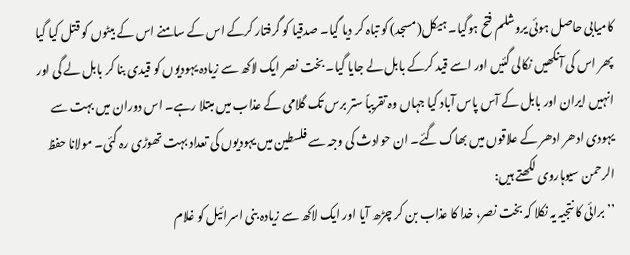کامیابی حاصل ہوئی یروشلم فتح ہوگیا۔ ہیکل(مسجد) کو تباہ کر دیا گیا۔ صدقیا کو گرفتار کرکے اس کے سامنے اس کے بیٹوں کو قتل کیا گیا پھر اس کی آنکھیں نکالی گئیں اور اسے قید کرکے بابل لے جایا گیا۔ بخت نصر ایک لاکھ سے زیادہ یہودیوں کو قیدی بنا کر بابل لے گی اور انہیں ایران اور بابل کے آس پاس آباد کیا جہاں وہ تقریباً ستر برس تک گلامی کے عذاب میں مبتلا رہے۔ اس دوران میں بہت سے یہودی ادھر ادھر کے علاقوں میں بھاگ گئے۔ ان حوادث کی وجہ سے فلسطین میں یہودیوں کی تعداد بہت تھوڑی رہ گئی۔ مولانا حفظ الرحمن سیوہاروی لکھتے ہیں:
’’برائی کا نتجیہ یہ نکلا کہ بخت نصر، خدا کا عذاب بن کر چڑھ آیا اور ایک لاکھ سے زیادہ بنی اسرائیل کو غلام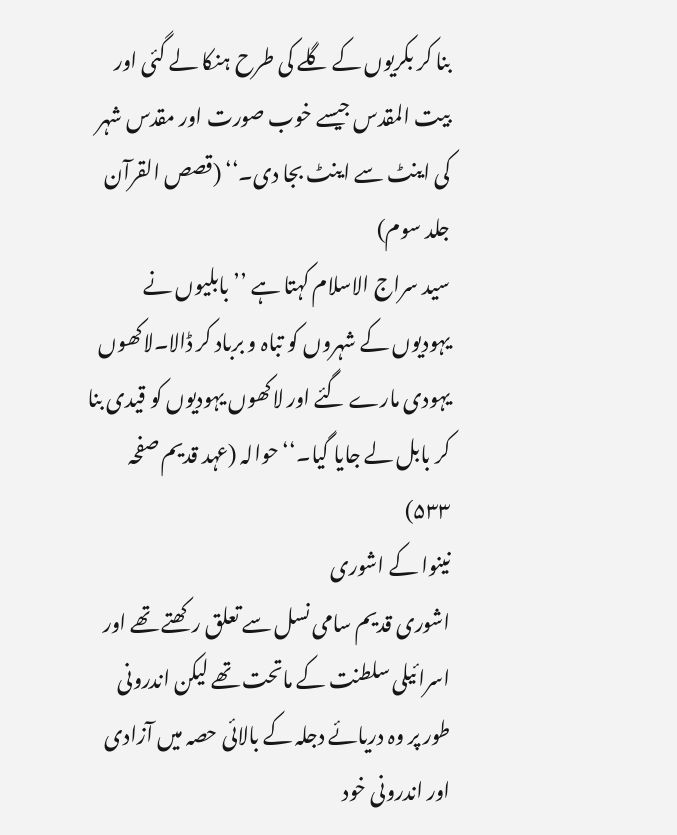بنا کر بکریوں کے گلے کی طرح ہنکا لے گئی اور بیت المقدس جیسے خوب صورت اور مقدس شہر کی اینٹ سے اینٹ بجا دی۔‘‘ (قصص القرآن جلد سوم)
سید سراج الاسلام کہتا ہے ’’بابلیوں نے یہودیوں کے شہروں کو تباہ و برباد کر ڈالا۔لاکھوں یہودی مارے گئے اور لاکھوں یہودیوں کو قیدی بنا کر بابل لے جایا گیا۔‘‘ حوالہ (عہد قدیم صفحہ ۵۳۳)
نینوا کے اشوری
اشوری قدیم سامی نسل سے تعلق رکھتے تھے اور اسرائیلی سلطنت کے ماتحت تھے لیکن اندرونی طور پر وہ دریائے دجلہ کے بالائی حصہ میں آزادی اور اندرونی خود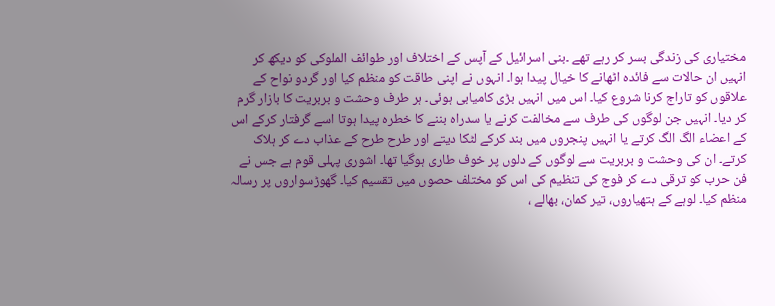مختیاری کی زندگی بسر کر رہے تھے ۔بنی اسرائیل کے آپس کے اختلاف اور طوائف الملوکی کو دیکھ کر انہیں ان حالات سے فائدہ اٹھانے کا خیال پیدا ہوا۔ انہوں نے اپنی طاقت کو منظم کیا اور گردو نواح کے علاقوں کو تاراج کرنا شروع کیا۔ اس میں انہیں بڑی کامیابی ہوئی۔ ہر طرف وحشت و بربریت کا بازار گرم کر دیا۔ انہیں جن لوگوں کی طرف سے مخالفت کرنے یا سدراہ بننے کا خطرہ پیدا ہوتا اسے گرفتار کرکے اس کے اعضاء الگ الگ کرتے یا انہیں پنجروں میں بند کرکے لٹکا دیتے اور طرح طرح کے عذاب دے کر ہلاک کرتے۔ ان کی وحشت و بربریت سے لوگوں کے دلوں پر خوف طاری ہوگیا تھا۔ اشوری پہلی قوم ہے جس نے فن حرب کو ترقی دے کر فوج کی تنظیم کی اس کو مختلف حصوں میں تقسیم کیا۔ گھوڑسواروں پر رسالہ منظم کیا۔ لوہے کے ہتھیاروں، تیر کمان، بھالے ،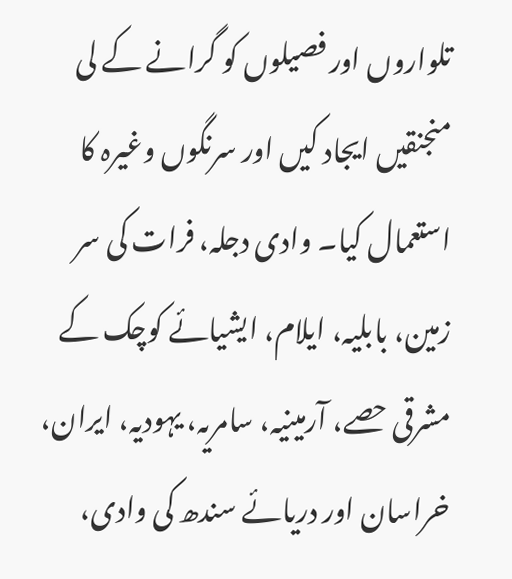تلواروں اور فصیلوں کو گرانے کے لی منجنقیں ایجاد کیں اور سرنگوں وغیرہ کا استعمال کیا۔ وادی دجلہ، فرات کی سر زمین، بابلیہ، ایلام، ایشیائے کوچک کے مشرقی حصے، آرمینیہ، سامریہ، یہودیہ، ایران، خراسان اور دریائے سندھ کی وادی،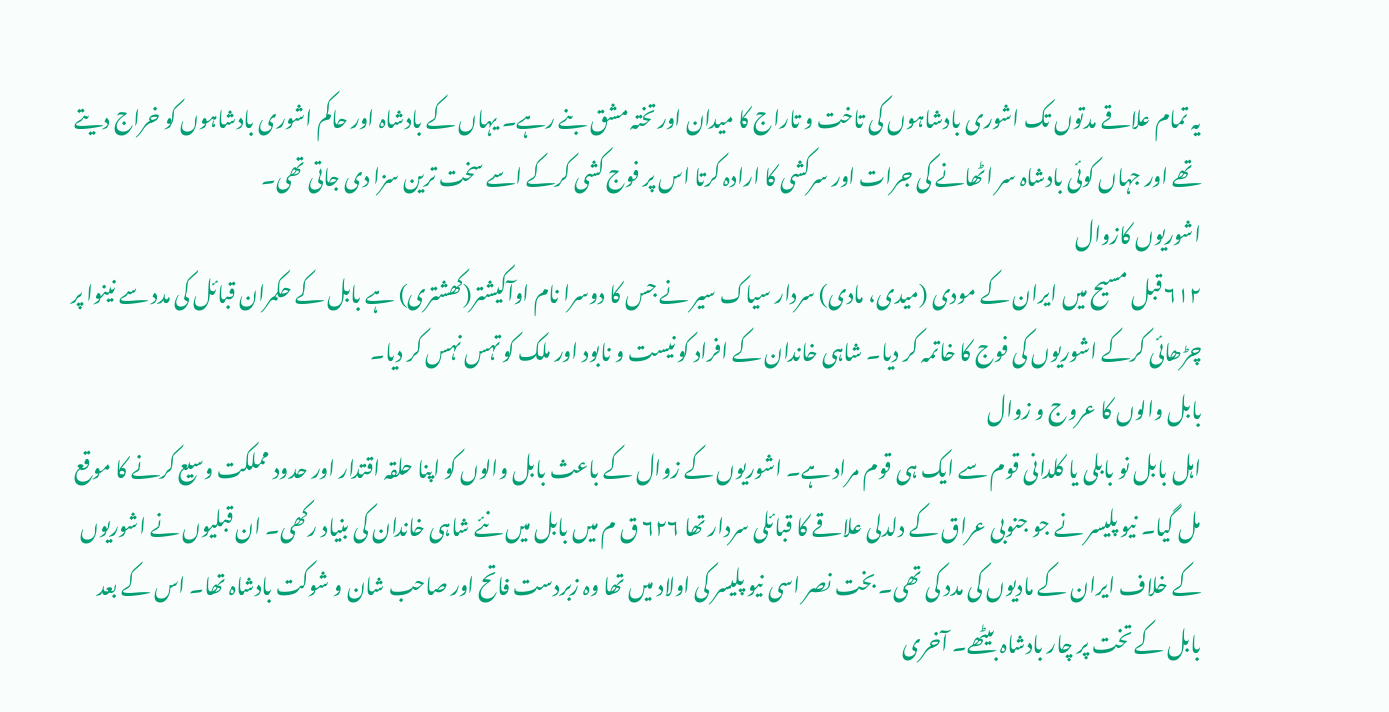یہ تمام علاقے مدتوں تک اشوری بادشاہوں کی تاخت و تاراج کا میدان اور تختہ مشق بنے رہے۔ یہاں کے بادشاہ اور حاکم اشوری بادشاہوں کو خراج دیتے تھے اور جہاں کوئی بادشاہ سر اٹھانے کی جرات اور سرکشی کا ارادہ کرتا اس پر فوج کشی کرکے اسے سخت ترین سزا دی جاتی تھی۔
اشوریوں کازوال
۶۱۲ قبل مسیح میں ایران کے مودی (میدی، مادی) سردار سیاک سیر نے جس کا دوسرا نام اوآکیشتر(کھشتری) ہے بابل کے حکمران قبائل کی مدد سے نینوا پر چڑھائی کرکے اشوریوں کی فوج کا خاتمہ کر دیا۔ شاہی خاندان کے افراد کو نیست و نابود اور ملک کو تہس نہس کر دیا۔
بابل والوں کا عروج و زوال
اہل بابل نو بابلی یا کلدانی قوم سے ایک ہی قوم مراد ہے۔ اشوریوں کے زوال کے باعث بابل والوں کو اپنا حلقہ اقتدار اور حدود مملکت وسیع کرنے کا موقع مل گیا۔ نیو پلیسر نے جو جنوبی عراق کے دلدلی علاقے کا قبائلی سردار تھا ۶۲۶ ق م میں بابل میں نئے شاہی خاندان کی بنیاد رکھی۔ ان قبلیوں نے اشوریوں کے خلاف ایران کے مادیوں کی مدد کی تھی۔ بخت نصر اسی نیو پلیسر کی اولاد میں تھا وہ زبردست فاتح اور صاحب شان و شوکت بادشاہ تھا۔ اس کے بعد بابل کے تخت پر چار بادشاہ بیٹھے۔ آخری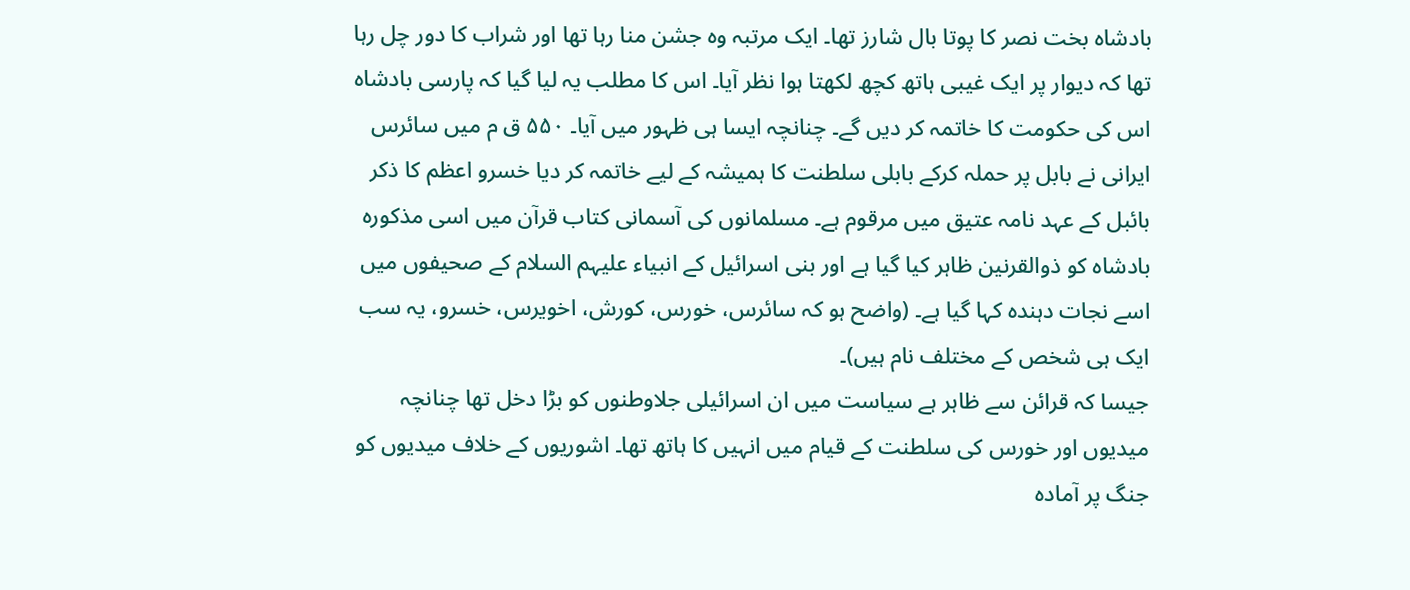بادشاہ بخت نصر کا پوتا بال شارز تھا۔ ایک مرتبہ وہ جشن منا رہا تھا اور شراب کا دور چل رہا تھا کہ دیوار پر ایک غیبی ہاتھ کچھ لکھتا ہوا نظر آیا۔ اس کا مطلب یہ لیا گیا کہ پارسی بادشاہ اس کی حکومت کا خاتمہ کر دیں گے۔ چنانچہ ایسا ہی ظہور میں آیا۔ ۵۵۰ ق م میں سائرس ایرانی نے بابل پر حملہ کرکے بابلی سلطنت کا ہمیشہ کے لیے خاتمہ کر دیا خسرو اعظم کا ذکر بائبل کے عہد نامہ عتیق میں مرقوم ہے۔ مسلمانوں کی آسمانی کتاب قرآن میں اسی مذکورہ بادشاہ کو ذوالقرنین ظاہر کیا گیا ہے اور بنی اسرائیل کے انبیاء علیہم السلام کے صحیفوں میں اسے نجات دہندہ کہا گیا ہے۔ (واضح ہو کہ سائرس، خورس، کورش، اخویرس، خسرو، یہ سب ایک ہی شخص کے مختلف نام ہیں)۔
جیسا کہ قرائن سے ظاہر ہے سیاست میں ان اسرائیلی جلاوطنوں کو بڑا دخل تھا چنانچہ میدیوں اور خورس کی سلطنت کے قیام میں انہیں کا ہاتھ تھا۔ اشوریوں کے خلاف میدیوں کو جنگ پر آمادہ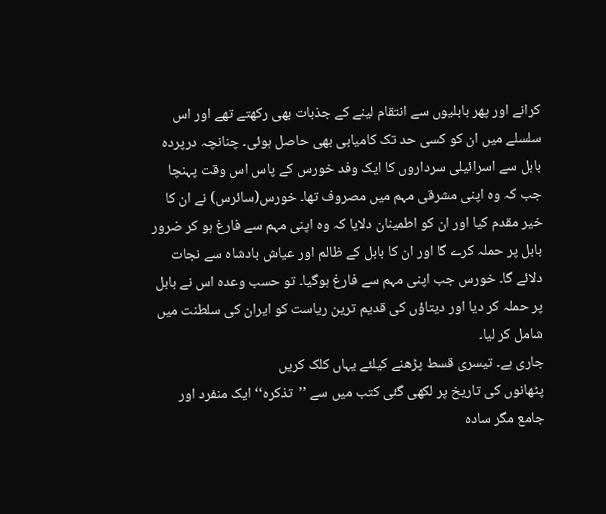کرانے اور پھر بابلیوں سے انتقام لینے کے جذبات بھی رکھتے تھے اور اس سلسلے میں ان کو کسی حد تک کامیابی بھی حاصل ہوئی۔ چنانچہ درپردہ بابل سے اسرائیلی سرداروں کا ایک وفد خورس کے پاس اس وقت پہنچا جب کہ وہ اپنی مشرقی مہم میں مصروف تھا۔ خورس(سائرس) نے ان کا خیر مقدم کیا اور ان کو اطمینان دلایا کہ وہ اپنی مہم سے فارغ ہو کر ضرور بابل پر حملہ کرے گا اور ان کا بابل کے ظالم اور عیاش بادشاہ سے نجات دلائے گا۔ خورس جب اپنی مہم سے فارغ ہوگیا۔ تو حسب وعدہ اس نے بابل پر حملہ کر دیا اور دیتاؤں کی قدیم ترین ریاست کو ایران کی سلطنت میں شامل کر لیا۔
جاری ہے۔ تیسری قسط پڑھنے کیلئے یہاں کلک کریں
پٹھانوں کی تاریخ پر لکھی گئی کتب میں سے ’’تذکرہ‘‘ ایک منفرد اور جامع مگر سادہ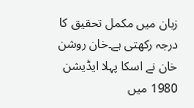زبان میں مکمل تحقیق کا درجہ رکھتی ہے۔خان روشن خان نے اسکا پہلا ایڈیشن 1980 میں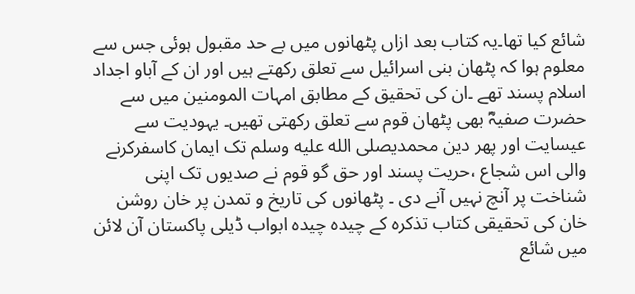شائع کیا تھا۔یہ کتاب بعد ازاں پٹھانوں میں بے حد مقبول ہوئی جس سے معلوم ہوا کہ پٹھان بنی اسرائیل سے تعلق رکھتے ہیں اور ان کے آباو اجداد اسلام پسند تھے ۔ان کی تحقیق کے مطابق امہات المومنین میں سے حضرت صفیہؓ بھی پٹھان قوم سے تعلق رکھتی تھیں۔ یہودیت سے عیسایت اور پھر دین محمدیصلى الله عليه وسلم تک ایمان کاسفرکرنے والی اس شجاع ،حریت پسند اور حق گو قوم نے صدیوں تک اپنی شناخت پر آنچ نہیں آنے دی ۔ پٹھانوں کی تاریخ و تمدن پر خان روشن خان کی تحقیقی کتاب تذکرہ کے چیدہ چیدہ ابواب ڈیلی پاکستان آن لائن میں شائع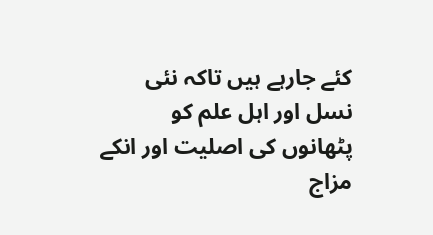کئے جارہے ہیں تاکہ نئی نسل اور اہل علم کو پٹھانوں کی اصلیت اور انکے مزاج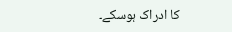کا ادراک ہوسکے۔